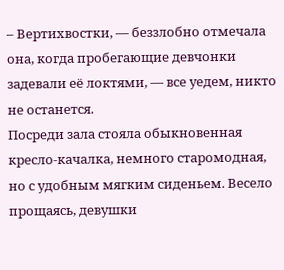– Вертихвостки, — беззлобно отмечала она, когда пробегающие девчонки задевали её локтями, — все уедем, никто не останется.
Посреди зала стояла обыкновенная кресло-качалка, немного старомодная, но с удобным мягким сиденьем. Весело прощаясь, девушки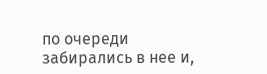по очереди забирались в нее и,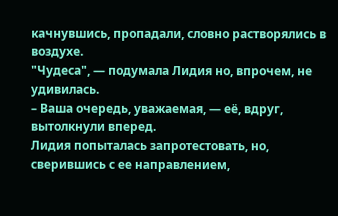качнувшись, пропадали, словно растворялись в воздухе.
"Чудеса", — подумала Лидия но, впрочем, не удивилась.
– Ваша очередь, уважаемая, — её, вдруг, вытолкнули вперед.
Лидия попыталась запротестовать, но, сверившись с ее направлением,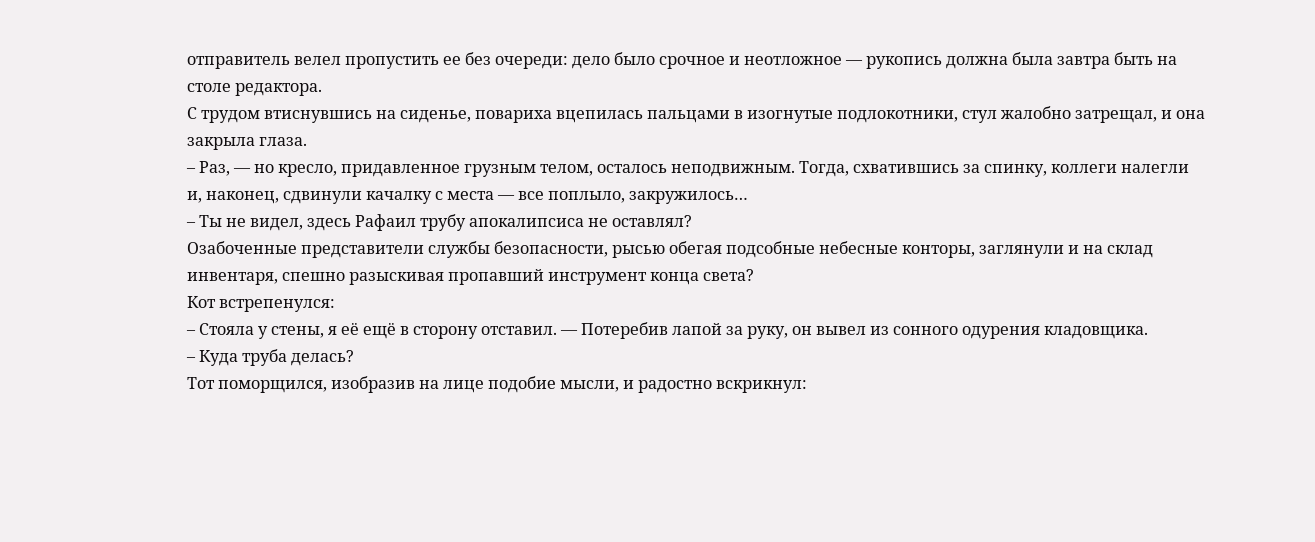отправитель велел пропустить ее без очереди: дело было срочное и неотложное — рукопись должна была завтра быть на столе редактора.
С трудом втиснувшись на сиденье, повариха вцепилась пальцами в изогнутые подлокотники, стул жалобно затрещал, и она закрыла глаза.
– Раз, — но кресло, придавленное грузным телом, осталось неподвижным. Тогда, схватившись за спинку, коллеги налегли и, наконец, сдвинули качалку с места — все поплыло, закружилось…
– Ты не видел, здесь Рафаил трубу апокалипсиса не оставлял?
Озабоченные представители службы безопасности, рысью обегая подсобные небесные конторы, заглянули и на склад инвентаря, спешно разыскивая пропавший инструмент конца света?
Кот встрепенулся:
– Стояла у стены, я её ещё в сторону отставил. — Потеребив лапой за руку, он вывел из сонного одурения кладовщика.
– Куда труба делась?
Тот поморщился, изобразив на лице подобие мысли, и радостно вскрикнул: